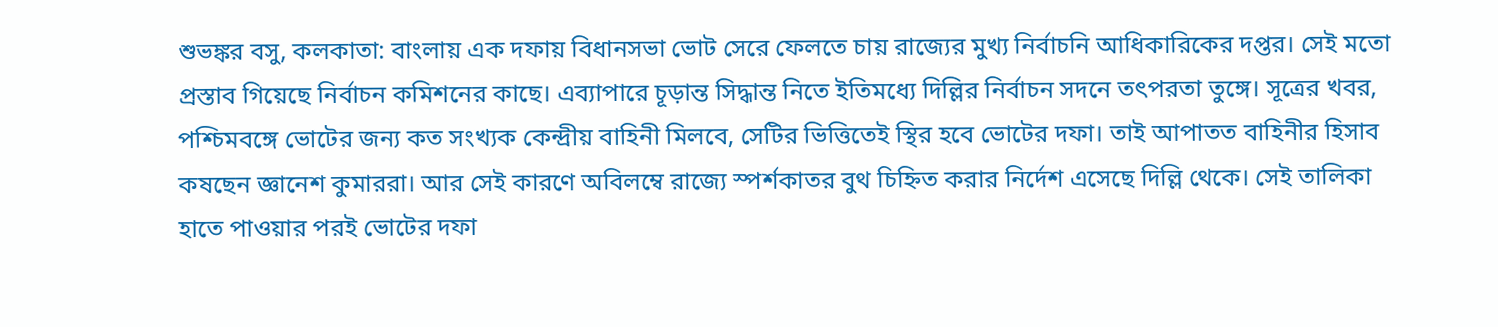শুভঙ্কর বসু, কলকাতা: বাংলায় এক দফায় বিধানসভা ভোট সেরে ফেলতে চায় রাজ্যের মুখ্য নির্বাচনি আধিকারিকের দপ্তর। সেই মতো প্রস্তাব গিয়েছে নির্বাচন কমিশনের কাছে। এব্যাপারে চূড়ান্ত সিদ্ধান্ত নিতে ইতিমধ্যে দিল্লির নির্বাচন সদনে তৎপরতা তুঙ্গে। সূত্রের খবর, পশ্চিমবঙ্গে ভোটের জন্য কত সংখ্যক কেন্দ্রীয় বাহিনী মিলবে, সেটির ভিত্তিতেই স্থির হবে ভোটের দফা। তাই আপাতত বাহিনীর হিসাব কষছেন জ্ঞানেশ কুমাররা। আর সেই কারণে অবিলম্বে রাজ্যে স্পর্শকাতর বুথ চিহ্নিত করার নির্দেশ এসেছে দিল্লি থেকে। সেই তালিকা হাতে পাওয়ার পরই ভোটের দফা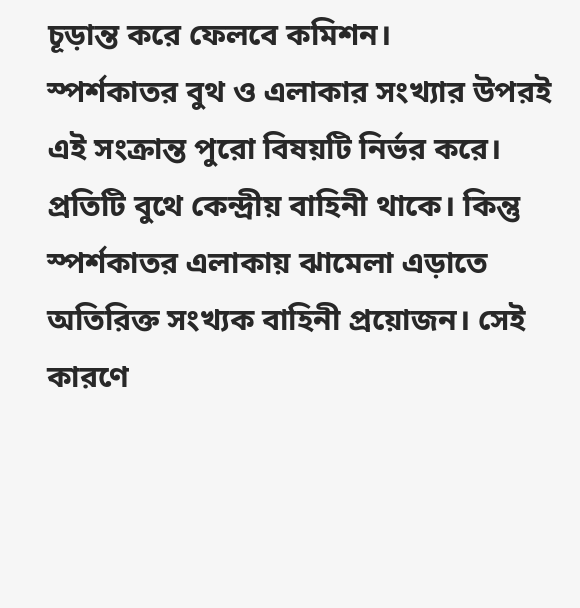চূড়ান্ত করে ফেলবে কমিশন।
স্পর্শকাতর বুথ ও এলাকার সংখ্যার উপরই এই সংক্রান্ত পুরো বিষয়টি নির্ভর করে। প্রতিটি বুথে কেন্দ্রীয় বাহিনী থাকে। কিন্তু স্পর্শকাতর এলাকায় ঝামেলা এড়াতে অতিরিক্ত সংখ্যক বাহিনী প্রয়োজন। সেই কারণে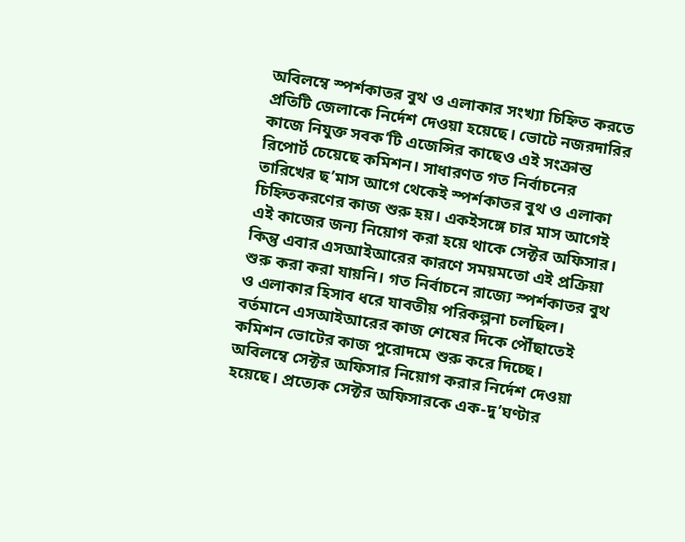অবিলম্বে স্পর্শকাতর বুথ ও এলাকার সংখ্যা চিহ্নিত করতে প্রতিটি জেলাকে নির্দেশ দেওয়া হয়েছে। ভোটে নজরদারির কাজে নিযুক্ত সবক’টি এজেন্সির কাছেও এই সংক্রান্ত রিপোর্ট চেয়েছে কমিশন। সাধারণত গত নির্বাচনের তারিখের ছ’মাস আগে থেকেই স্পর্শকাতর বুথ ও এলাকা চিহ্নিতকরণের কাজ শুরু হয়। একইসঙ্গে চার মাস আগেই এই কাজের জন্য নিয়োগ করা হয়ে থাকে সেক্টর অফিসার। কিন্তু এবার এসআইআরের কারণে সময়মতো এই প্রক্রিয়া শুরু করা করা যায়নি। গত নির্বাচনে রাজ্যে স্পর্শকাতর বুথ ও এলাকার হিসাব ধরে যাবতীয় পরিকল্পনা চলছিল। বর্তমানে এসআইআরের কাজ শেষের দিকে পৌঁছাতেই কমিশন ভোটের কাজ পুরোদমে শুরু করে দিচ্ছে। অবিলম্বে সেক্টর অফিসার নিয়োগ করার নির্দেশ দেওয়া হয়েছে। প্রত্যেক সেক্টর অফিসারকে এক-দু’ঘণ্টার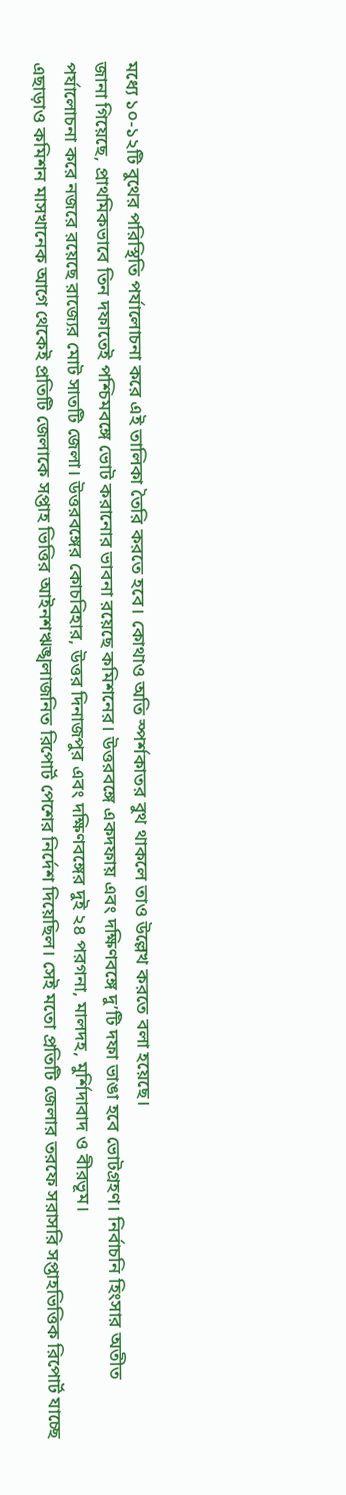মধ্যে ১০-১২টি বুথের পরিস্থিতি পর্যালোচনা করে এই তালিকা তৈরি করতে হবে। কোথাও অতি স্পর্শকাতর বুথ থাকলে তাও উল্লেখ করতে বলা হয়েছে।
জানা গিয়েছে, প্রাথমিকভাবে তিন দফাতেই পশ্চিমবঙ্গে ভোট করানোর ভাবনা রয়েছে কমিশনের। উত্তরবঙ্গে একদফায় এবং দক্ষিণবঙ্গে দু’টি দফা ভাঙা হবে ভোটগ্রহণ। নির্বাচনি হিংসার অতীত পর্যালোচনা করে নজরে রয়েছে রাজ্যের মোট সাতটি জেলা। উত্তরবঙ্গের কোচবিহার, উত্তর দিনাজপুর এবং দক্ষিণবঙ্গের দুই ২৪ পরগনা, মালদহ, মুর্শিদাবাদ ও বীরভূম।
এছাড়াও কমিশন মাসখানেক আগে থেকেই প্রতিটি জেলাকে সপ্তাহ ভিত্তির আইনশঋঙ্খলাজনিত রিপোর্ট পেশের নির্দেশ দিয়েছিল। সেই মতো প্রতিটি জেলার তরফে সরাসরি সপ্তাহভিত্তিক রিপোর্ট যাচ্ছে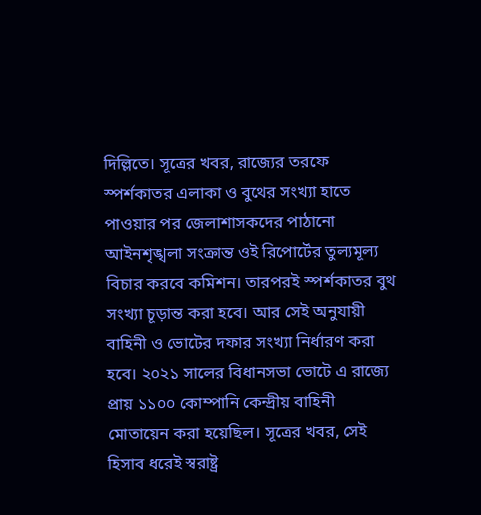দিল্লিতে। সূত্রের খবর, রাজ্যের তরফে স্পর্শকাতর এলাকা ও বুথের সংখ্যা হাতে পাওয়ার পর জেলাশাসকদের পাঠানো আইনশৃঙ্খলা সংক্রান্ত ওই রিপোর্টের তুল্যমূল্য বিচার করবে কমিশন। তারপরই স্পর্শকাতর বুথ সংখ্যা চূড়ান্ত করা হবে। আর সেই অনুযায়ী বাহিনী ও ভোটের দফার সংখ্যা নির্ধারণ করা হবে। ২০২১ সালের বিধানসভা ভোটে এ রাজ্যে প্রায় ১১০০ কোম্পানি কেন্দ্রীয় বাহিনী মোতায়েন করা হয়েছিল। সূত্রের খবর, সেই হিসাব ধরেই স্বরাষ্ট্র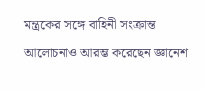মন্ত্রকের সঙ্গে বাহিনী সংক্রান্ত আলোচনাও আরম্ভ করেছেন জ্ঞানেশ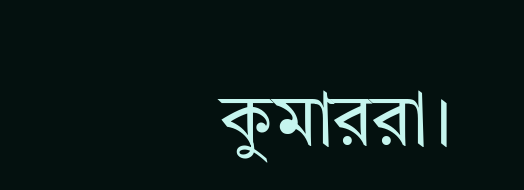কুমাররা।